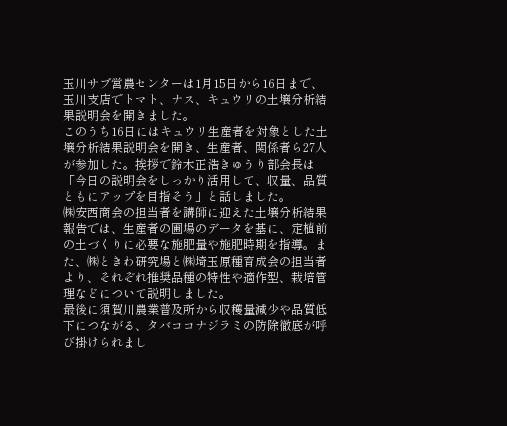玉川サブ営農センターは1月15日から16日まで、玉川支店でトマト、ナス、キュウリの土壌分析結果説明会を開きました。
このうち16日にはキュウリ生産者を対象とした土壌分析結果説明会を開き、生産者、関係者ら27人が参加した。挨拶で鈴木正浩きゅうり部会長は「今日の説明会をしっかり活用して、収量、品質ともにアップを目指そう」と話しました。
㈱安西商会の担当者を講師に迎えた土壌分析結果報告では、生産者の圃場のデータを基に、定植前の土づくりに必要な施肥量や施肥時期を指導。また、㈱ときわ研究場と㈱埼玉原種育成会の担当者より、それぞれ推奨品種の特性や適作型、栽培管理などについて説明しました。
最後に須賀川農業普及所から収穫量減少や品質低下につながる、タバココナジラミの防除徹底が呼び掛けられまし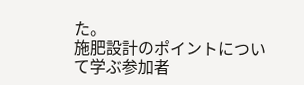た。
施肥設計のポイントについて学ぶ参加者